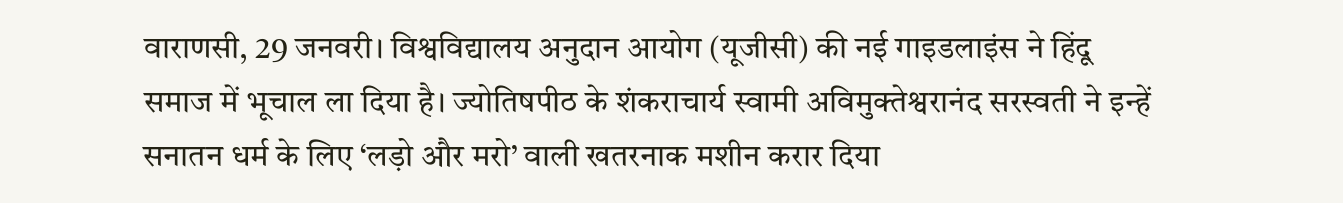वाराणसी, 29 जनवरी। विश्वविद्यालय अनुदान आयोग (यूजीसी) की नई गाइडलाइंस ने हिंदू समाज में भूचाल ला दिया है। ज्योतिषपीठ के शंकराचार्य स्वामी अविमुक्तेश्वरानंद सरस्वती ने इन्हें सनातन धर्म के लिए ‘लड़ो और मरो’ वाली खतरनाक मशीन करार दिया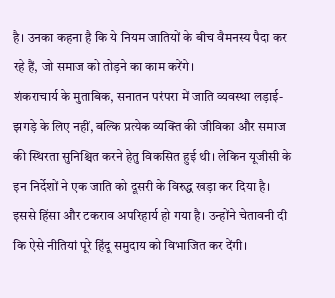है। उनका कहना है कि ये नियम जातियों के बीच वैमनस्य पैदा कर रहे हैं, जो समाज को तोड़ने का काम करेंगे।
शंकराचार्य के मुताबिक, सनातन परंपरा में जाति व्यवस्था लड़ाई-झगड़े के लिए नहीं, बल्कि प्रत्येक व्यक्ति की जीविका और समाज की स्थिरता सुनिश्चित करने हेतु विकसित हुई थी। लेकिन यूजीसी के इन निर्देशों ने एक जाति को दूसरी के विरुद्ध खड़ा कर दिया है। इससे हिंसा और टकराव अपरिहार्य हो गया है। उन्होंने चेतावनी दी कि ऐसे नीतियां पूरे हिंदू समुदाय को विभाजित कर देंगी।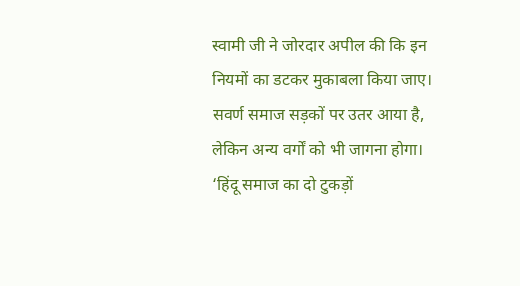स्वामी जी ने जोरदार अपील की कि इन नियमों का डटकर मुकाबला किया जाए। सवर्ण समाज सड़कों पर उतर आया है, लेकिन अन्य वर्गों को भी जागना होगा। ‘हिंदू समाज का दो टुकड़ों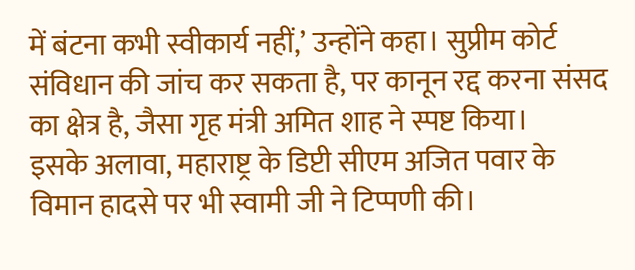में बंटना कभी स्वीकार्य नहीं,’ उन्होंने कहा। सुप्रीम कोर्ट संविधान की जांच कर सकता है, पर कानून रद्द करना संसद का क्षेत्र है, जैसा गृह मंत्री अमित शाह ने स्पष्ट किया।
इसके अलावा, महाराष्ट्र के डिप्टी सीएम अजित पवार के विमान हादसे पर भी स्वामी जी ने टिप्पणी की।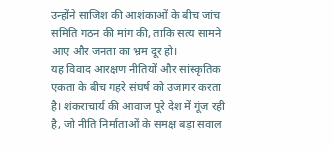उन्होंने साजिश की आशंकाओं के बीच जांच समिति गठन की मांग की, ताकि सत्य सामने आए और जनता का भ्रम दूर हो।
यह विवाद आरक्षण नीतियों और सांस्कृतिक एकता के बीच गहरे संघर्ष को उजागर करता है। शंकराचार्य की आवाज पूरे देश में गूंज रही है, जो नीति निर्माताओं के समक्ष बड़ा सवाल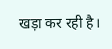खड़ा कर रही है।